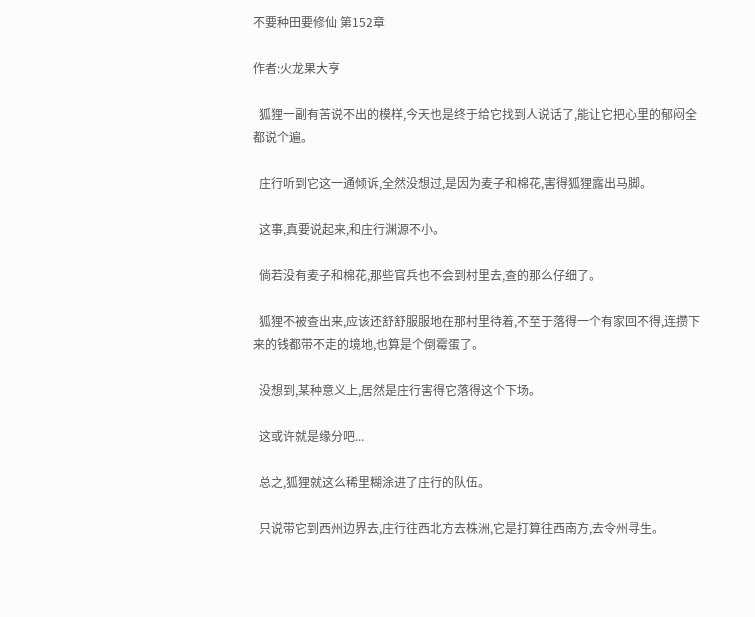不要种田要修仙 第152章

作者:火龙果大亨

  狐狸一副有苦说不出的模样,今天也是终于给它找到人说话了,能让它把心里的郁闷全都说个遍。

  庄行听到它这一通倾诉,全然没想过,是因为麦子和棉花,害得狐狸露出马脚。

  这事,真要说起来,和庄行渊源不小。

  倘若没有麦子和棉花,那些官兵也不会到村里去,查的那么仔细了。

  狐狸不被查出来,应该还舒舒服服地在那村里待着,不至于落得一个有家回不得,连攒下来的钱都带不走的境地,也算是个倒霉蛋了。

  没想到,某种意义上,居然是庄行害得它落得这个下场。

  这或许就是缘分吧...

  总之,狐狸就这么稀里糊涂进了庄行的队伍。

  只说带它到西州边界去,庄行往西北方去株洲,它是打算往西南方,去令州寻生。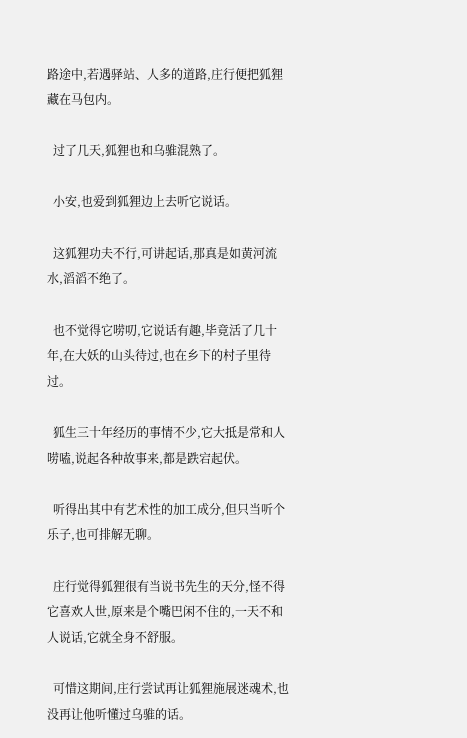路途中,若遇驿站、人多的道路,庄行便把狐狸藏在马包内。

  过了几天,狐狸也和乌骓混熟了。

  小安,也爱到狐狸边上去听它说话。

  这狐狸功夫不行,可讲起话,那真是如黄河流水,滔滔不绝了。

  也不觉得它唠叨,它说话有趣,毕竟活了几十年,在大妖的山头待过,也在乡下的村子里待过。

  狐生三十年经历的事情不少,它大抵是常和人唠嗑,说起各种故事来,都是跌宕起伏。

  听得出其中有艺术性的加工成分,但只当听个乐子,也可排解无聊。

  庄行觉得狐狸很有当说书先生的天分,怪不得它喜欢人世,原来是个嘴巴闲不住的,一天不和人说话,它就全身不舒服。

  可惜这期间,庄行尝试再让狐狸施展迷魂术,也没再让他听懂过乌骓的话。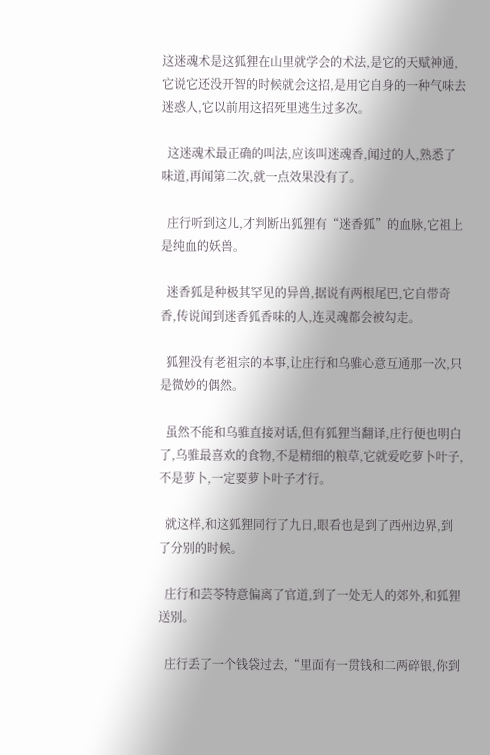这迷魂术是这狐狸在山里就学会的术法,是它的天赋神通,它说它还没开智的时候就会这招,是用它自身的一种气味去迷惑人,它以前用这招死里逃生过多次。

  这迷魂术最正确的叫法,应该叫迷魂香,闻过的人,熟悉了味道,再闻第二次,就一点效果没有了。

  庄行听到这儿,才判断出狐狸有“迷香狐”的血脉,它祖上是纯血的妖兽。

  迷香狐是种极其罕见的异兽,据说有两根尾巴,它自带奇香,传说闻到迷香狐香味的人,连灵魂都会被勾走。

  狐狸没有老祖宗的本事,让庄行和乌骓心意互通那一次,只是微妙的偶然。

  虽然不能和乌骓直接对话,但有狐狸当翻译,庄行便也明白了,乌骓最喜欢的食物,不是精细的粮草,它就爱吃萝卜叶子,不是萝卜,一定要萝卜叶子才行。

  就这样,和这狐狸同行了九日,眼看也是到了西州边界,到了分别的时候。

  庄行和芸苓特意偏离了官道,到了一处无人的郊外,和狐狸送别。

  庄行丢了一个钱袋过去,“里面有一贯钱和二两碎银,你到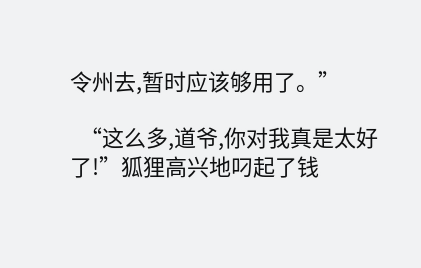令州去,暂时应该够用了。”

  “这么多,道爷,你对我真是太好了!”狐狸高兴地叼起了钱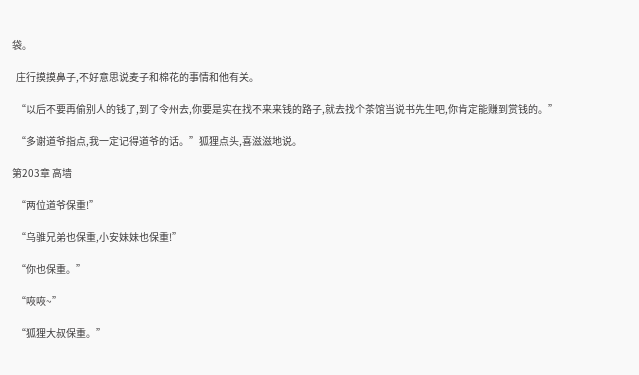袋。

  庄行摸摸鼻子,不好意思说麦子和棉花的事情和他有关。

  “以后不要再偷别人的钱了,到了令州去,你要是实在找不来来钱的路子,就去找个茶馆当说书先生吧,你肯定能赚到赏钱的。”

  “多谢道爷指点,我一定记得道爷的话。”狐狸点头,喜滋滋地说。

第203章 高墙

  “两位道爷保重!”

  “乌骓兄弟也保重,小安妹妹也保重!”

  “你也保重。”

  “咴咴~”

  “狐狸大叔保重。”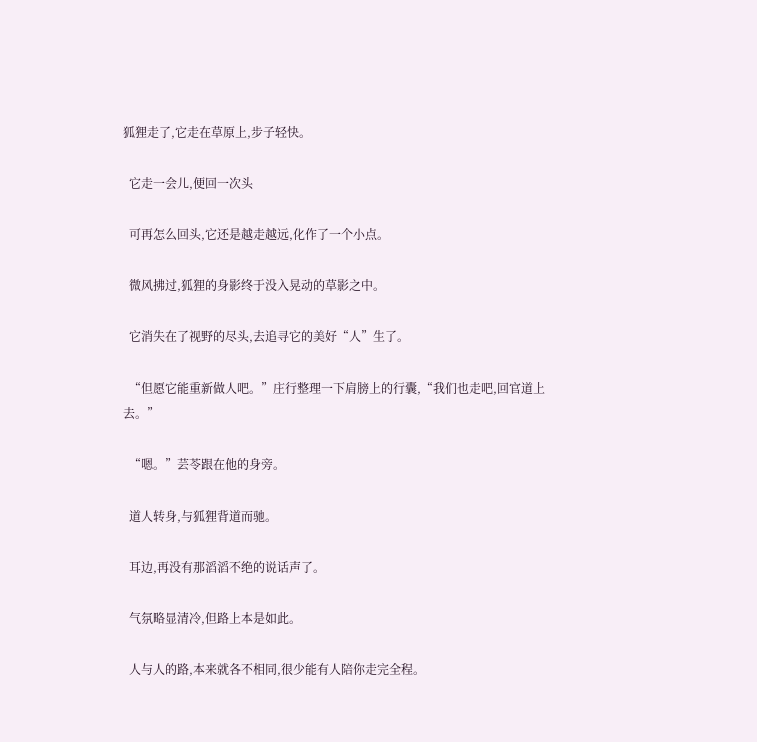狐狸走了,它走在草原上,步子轻快。

  它走一会儿,便回一次头

  可再怎么回头,它还是越走越远,化作了一个小点。

  微风拂过,狐狸的身影终于没入晃动的草影之中。

  它消失在了视野的尽头,去追寻它的美好“人”生了。

  “但愿它能重新做人吧。”庄行整理一下肩膀上的行囊,“我们也走吧,回官道上去。”

  “嗯。”芸苓跟在他的身旁。

  道人转身,与狐狸背道而驰。

  耳边,再没有那滔滔不绝的说话声了。

  气氛略显清冷,但路上本是如此。

  人与人的路,本来就各不相同,很少能有人陪你走完全程。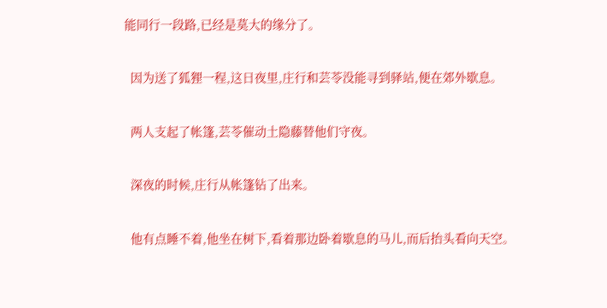能同行一段路,已经是莫大的缘分了。

  因为送了狐狸一程,这日夜里,庄行和芸苓没能寻到驿站,便在郊外歇息。

  两人支起了帐篷,芸苓催动土隐藤替他们守夜。

  深夜的时候,庄行从帐篷钻了出来。

  他有点睡不着,他坐在树下,看着那边卧着歇息的马儿,而后抬头看向天空。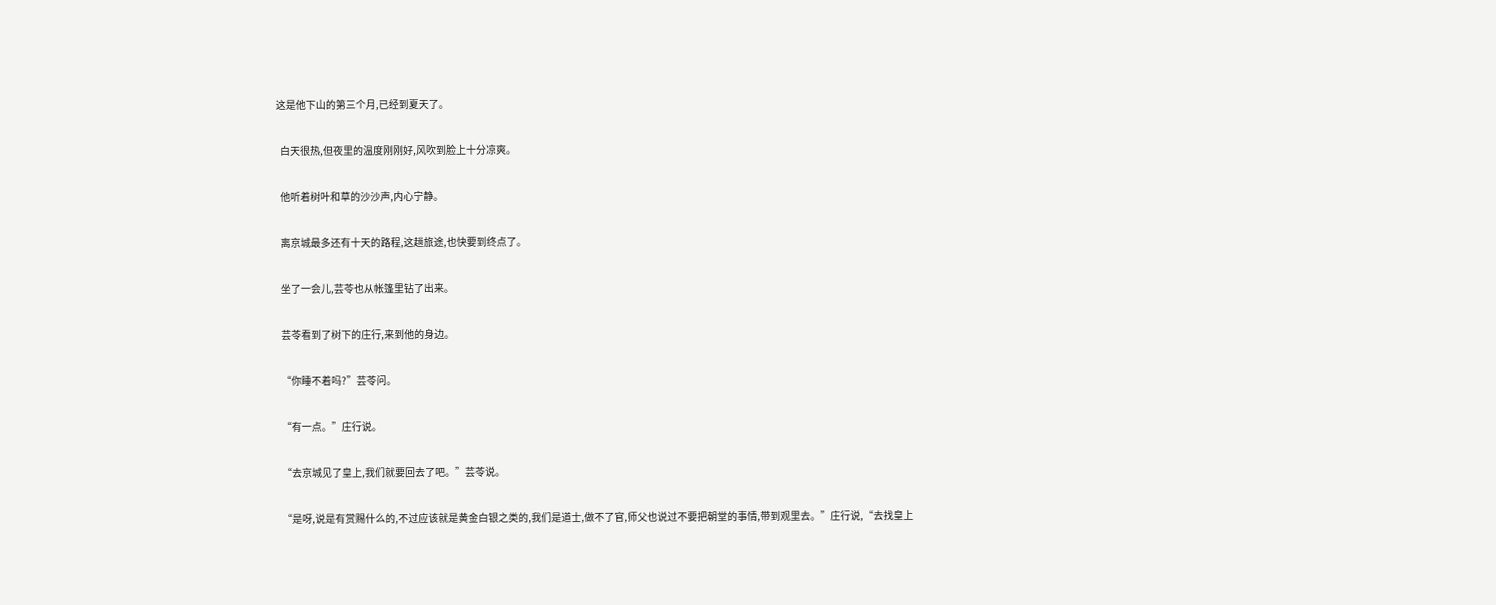这是他下山的第三个月,已经到夏天了。

  白天很热,但夜里的温度刚刚好,风吹到脸上十分凉爽。

  他听着树叶和草的沙沙声,内心宁静。

  离京城最多还有十天的路程,这趟旅途,也快要到终点了。

  坐了一会儿,芸苓也从帐篷里钻了出来。

  芸苓看到了树下的庄行,来到他的身边。

  “你睡不着吗?”芸苓问。

  “有一点。”庄行说。

  “去京城见了皇上,我们就要回去了吧。”芸苓说。

  “是呀,说是有赏赐什么的,不过应该就是黄金白银之类的,我们是道士,做不了官,师父也说过不要把朝堂的事情,带到观里去。”庄行说,“去找皇上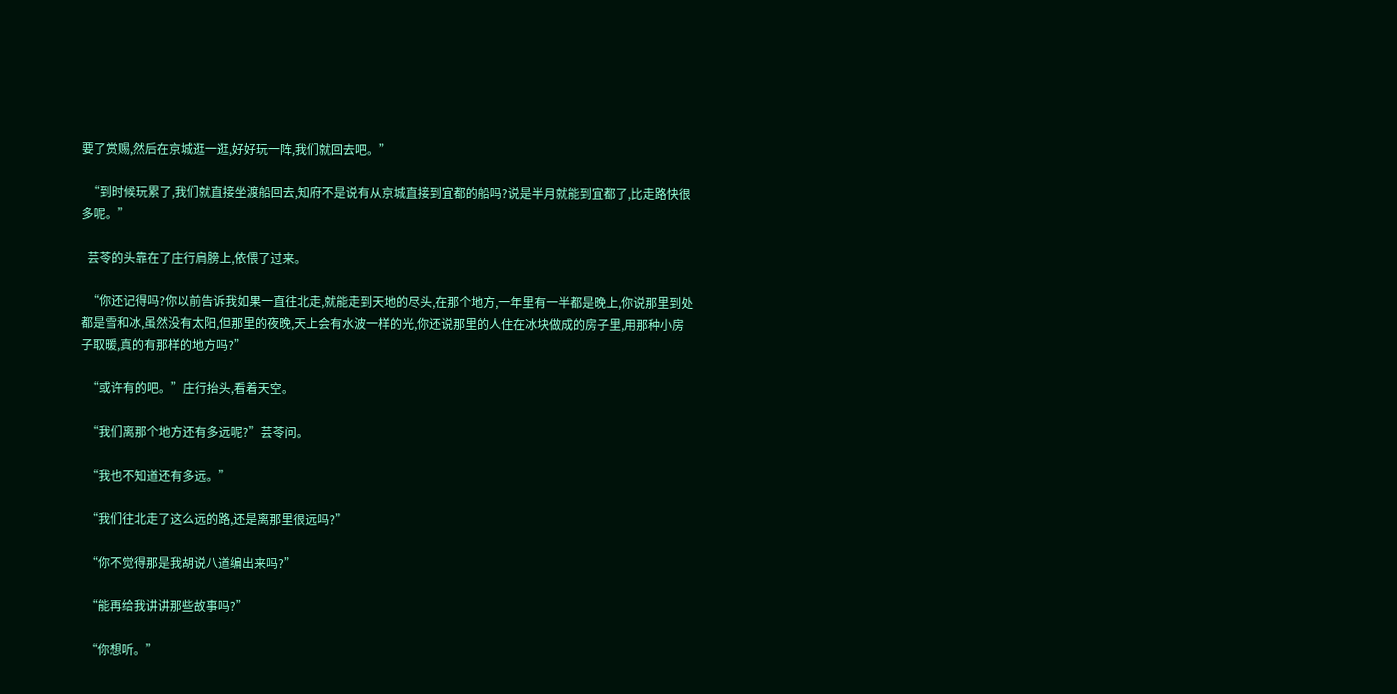要了赏赐,然后在京城逛一逛,好好玩一阵,我们就回去吧。”

  “到时候玩累了,我们就直接坐渡船回去,知府不是说有从京城直接到宜都的船吗?说是半月就能到宜都了,比走路快很多呢。”

  芸苓的头靠在了庄行肩膀上,依偎了过来。

  “你还记得吗?你以前告诉我如果一直往北走,就能走到天地的尽头,在那个地方,一年里有一半都是晚上,你说那里到处都是雪和冰,虽然没有太阳,但那里的夜晚,天上会有水波一样的光,你还说那里的人住在冰块做成的房子里,用那种小房子取暖,真的有那样的地方吗?”

  “或许有的吧。”庄行抬头,看着天空。

  “我们离那个地方还有多远呢?”芸苓问。

  “我也不知道还有多远。”

  “我们往北走了这么远的路,还是离那里很远吗?”

  “你不觉得那是我胡说八道编出来吗?”

  “能再给我讲讲那些故事吗?”

  “你想听。”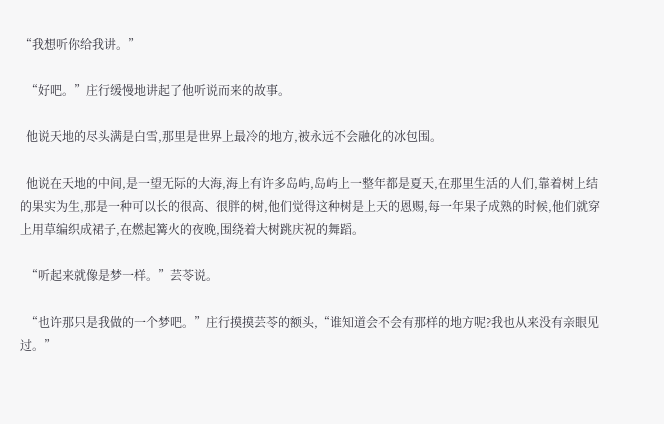“我想听你给我讲。”

  “好吧。”庄行缓慢地讲起了他听说而来的故事。

  他说天地的尽头满是白雪,那里是世界上最冷的地方,被永远不会融化的冰包围。

  他说在天地的中间,是一望无际的大海,海上有许多岛屿,岛屿上一整年都是夏天,在那里生活的人们,靠着树上结的果实为生,那是一种可以长的很高、很胖的树,他们觉得这种树是上天的恩赐,每一年果子成熟的时候,他们就穿上用草编织成裙子,在燃起篝火的夜晚,围绕着大树跳庆祝的舞蹈。

  “听起来就像是梦一样。”芸苓说。

  “也许那只是我做的一个梦吧。”庄行摸摸芸苓的额头,“谁知道会不会有那样的地方呢?我也从来没有亲眼见过。”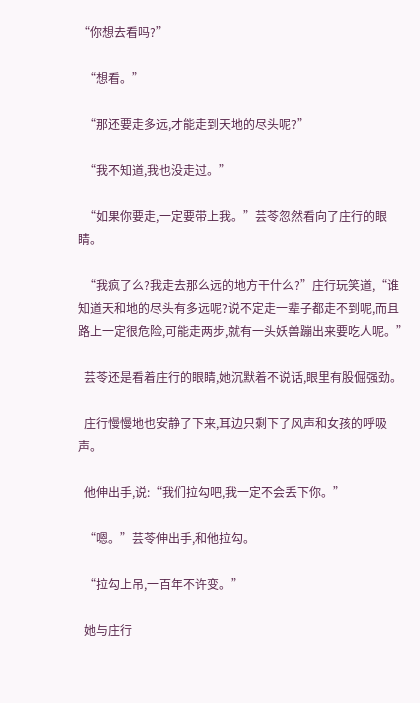“你想去看吗?”

  “想看。”

  “那还要走多远,才能走到天地的尽头呢?”

  “我不知道,我也没走过。”

  “如果你要走,一定要带上我。”芸苓忽然看向了庄行的眼睛。

  “我疯了么?我走去那么远的地方干什么?”庄行玩笑道,“谁知道天和地的尽头有多远呢?说不定走一辈子都走不到呢,而且路上一定很危险,可能走两步,就有一头妖兽蹦出来要吃人呢。”

  芸苓还是看着庄行的眼睛,她沉默着不说话,眼里有股倔强劲。

  庄行慢慢地也安静了下来,耳边只剩下了风声和女孩的呼吸声。

  他伸出手,说:“我们拉勾吧,我一定不会丢下你。”

  “嗯。”芸苓伸出手,和他拉勾。

  “拉勾上吊,一百年不许变。”

  她与庄行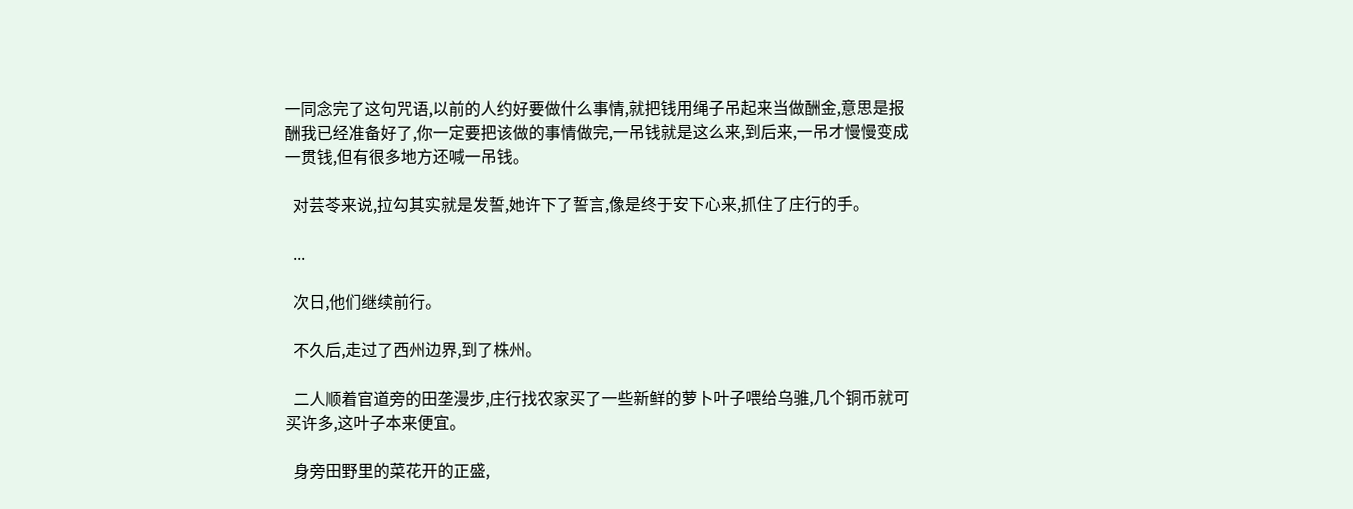一同念完了这句咒语,以前的人约好要做什么事情,就把钱用绳子吊起来当做酬金,意思是报酬我已经准备好了,你一定要把该做的事情做完,一吊钱就是这么来,到后来,一吊才慢慢变成一贯钱,但有很多地方还喊一吊钱。

  对芸苓来说,拉勾其实就是发誓,她许下了誓言,像是终于安下心来,抓住了庄行的手。

  ...

  次日,他们继续前行。

  不久后,走过了西州边界,到了株州。

  二人顺着官道旁的田垄漫步,庄行找农家买了一些新鲜的萝卜叶子喂给乌骓,几个铜币就可买许多,这叶子本来便宜。

  身旁田野里的菜花开的正盛,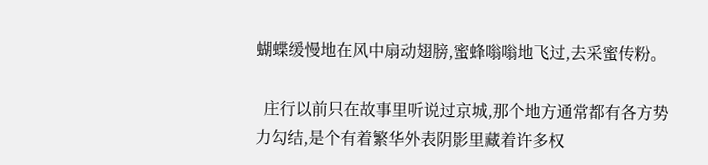蝴蝶缓慢地在风中扇动翅膀,蜜蜂嗡嗡地飞过,去采蜜传粉。

  庄行以前只在故事里听说过京城,那个地方通常都有各方势力勾结,是个有着繁华外表阴影里藏着许多权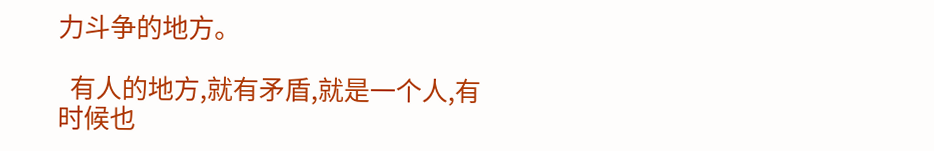力斗争的地方。

  有人的地方,就有矛盾,就是一个人,有时候也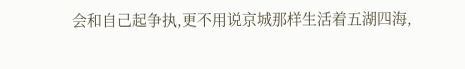会和自己起争执,更不用说京城那样生活着五湖四海,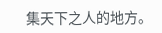集天下之人的地方。